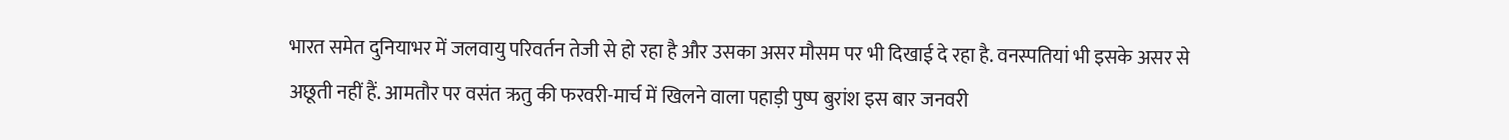भारत समेत दुनियाभर में जलवायु परिवर्तन तेजी से हो रहा है और उसका असर मौसम पर भी दिखाई दे रहा है. वनस्पतियां भी इसके असर से अछूती नहीं हैं. आमतौर पर वसंत ऋतु की फरवरी-मार्च में खिलने वाला पहाड़ी पुष्प बुरांश इस बार जनवरी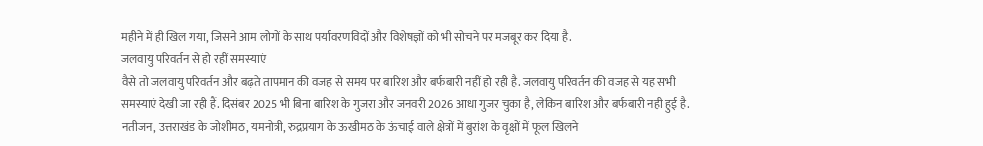महीने में ही खिल गया, जिसने आम लोगों के साथ पर्यावरणविदों और विशेषज्ञों को भी सोचने पर मजबूर कर दिया है.
जलवायु परिवर्तन से हो रहीं समस्याएं
वैसे तो जलवायु परिवर्तन और बढ़ते तापमान की वजह से समय पर बारिश और बर्फबारी नहीं हो रही है. जलवायु परिवर्तन की वजह से यह सभी समस्याएं देखी जा रही हैं. दिसंबर 2025 भी बिना बारिश के गुजरा और जनवरी 2026 आधा गुजर चुका है, लेकिन बारिश और बर्फबारी नही हुई है. नतीजन, उत्तराखंड के जोशीमठ, यमनोत्री, रुद्रप्रयाग के ऊखीमठ के ऊंचाई वाले क्षेत्रों में बुरांश के वृक्षों में फूल खिलने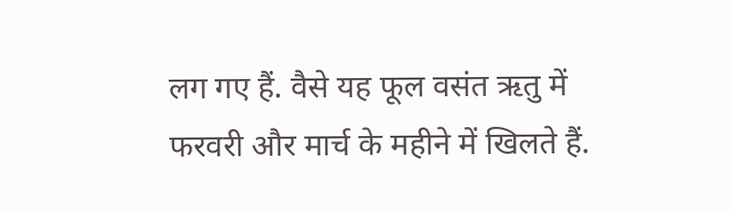लग गए हैं. वैसे यह फूल वसंत ऋतु में फरवरी और मार्च के महीने में खिलते हैं.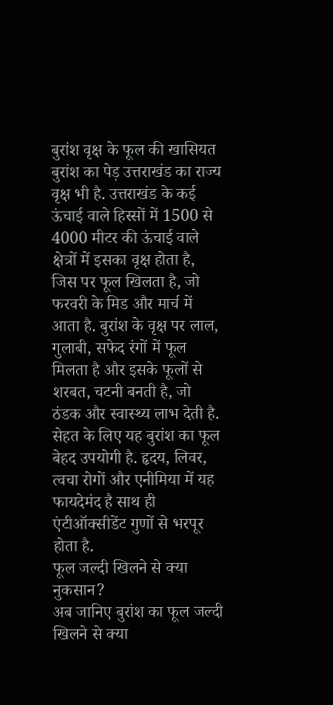बुरांश वृक्ष के फूल की खासियत
बुरांश का पेड़ उत्तराखंड का राज्य वृक्ष भी है. उत्तराखंड के कई ऊंचाई वाले हिस्सों में 1500 से 4000 मीटर की ऊंचाई वाले क्षेत्रों में इसका वृक्ष होता है, जिस पर फूल खिलता है, जो फरवरी के मिड और मार्च में आता है. बुरांश के वृक्ष पर लाल, गुलाबी, सफेद रंगों में फूल मिलता है और इसके फूलों से शरबत, चटनी बनती है, जो ठंडक और स्वास्थ्य लाभ देती है. सेहत के लिए यह बुरांश का फूल बेहद उपयोगी है. हृदय, लिवर, त्वचा रोगों और एनीमिया में यह फायदेमंद है साथ ही एंटीऑक्सीडेंट गुणों से भरपूर होता है.
फूल जल्दी खिलने से क्या नुकसान?
अब जानिए बुरांश का फूल जल्दी खिलने से क्या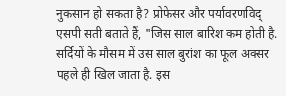नुकसान हो सकता है? प्रोफेसर और पर्यावरणविद् एसपी सती बताते हैं, "जिस साल बारिश कम होती है. सर्दियों के मौसम में उस साल बुरांश का फूल अक्सर पहले ही खिल जाता है. इस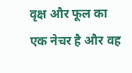वृक्ष और फूल का एक नेचर है और वह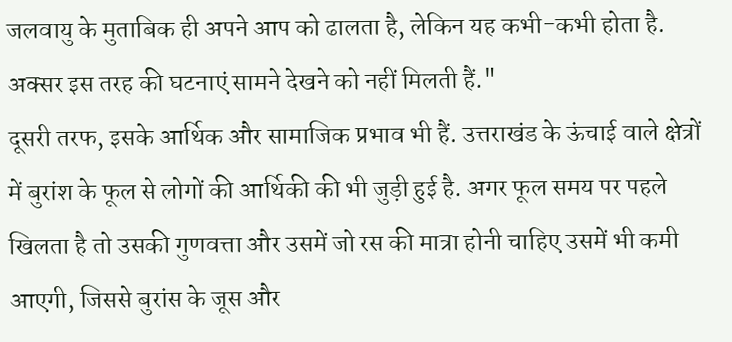जलवायु के मुताबिक ही अपने आप को ढालता है, लेकिन यह कभी-कभी होता है. अक्सर इस तरह की घटनाएं सामने देखने को नहीं मिलती हैं."
दूसरी तरफ, इसके आर्थिक और सामाजिक प्रभाव भी हैं. उत्तराखंड के ऊंचाई वाले क्षेत्रों में बुरांश के फूल से लोगों की आर्थिकी की भी जुड़ी हुई है. अगर फूल समय पर पहले खिलता है तो उसकी गुणवत्ता और उसमें जो रस की मात्रा होनी चाहिए उसमें भी कमी आएगी, जिससे बुरांस के जूस और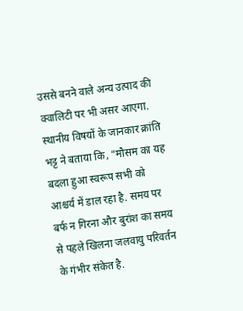उससे बनने वाले अन्य उत्पाद की क्वालिटी पर भी असर आएगा.
स्थानीय विषयों के जानकार क्रांति भट्ट ने बताया कि, "मौसम का यह बदला हुआ स्वरूप सभी को आश्चर्य में डाल रहा है. समय पर बर्फ न गिरना और बुरांश का समय से पहले खिलना जलवायु परिवर्तन के गंभीर संकेत है.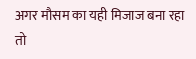अगर मौसम का यही मिजाज बना रहा तो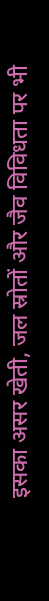इसका असर खेती, जल स्रोतों और जैव विविधता पर भी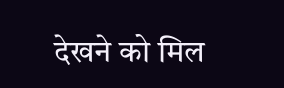देखने को मिल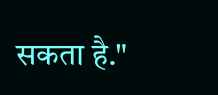सकता है."